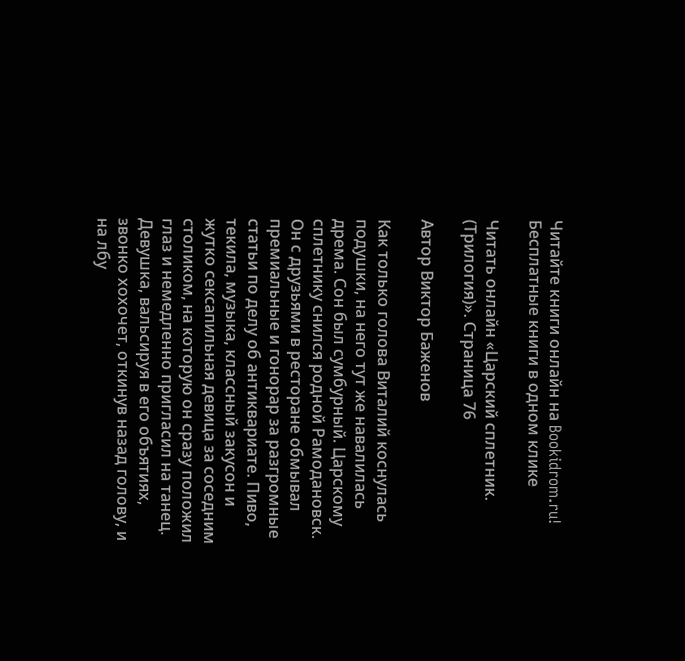Читайте книги онлайн на Bookidrom.ru! Бесплатные книги в одном клике

Читать онлайн «Царский сплетник. (Трилогия)». Страница 76

Автор Виктор Баженов

Как только голова Виталий коснулась подушки, на него тут же навалилась дрема. Сон был сумбурный. Царскому сплетнику снился родной Рамодановск. Он с друзьями в ресторане обмывал премиальные и гонорар за разгромные статьи по делу об антиквариате. Пиво, текила, музыка, классный закусон и жутко сексапильная девица за соседним столиком, на которую он сразу положил глаз и немедленно пригласил на танец. Девушка, вальсируя в его объятиях, звонко хохочет, откинув назад голову, и на лбу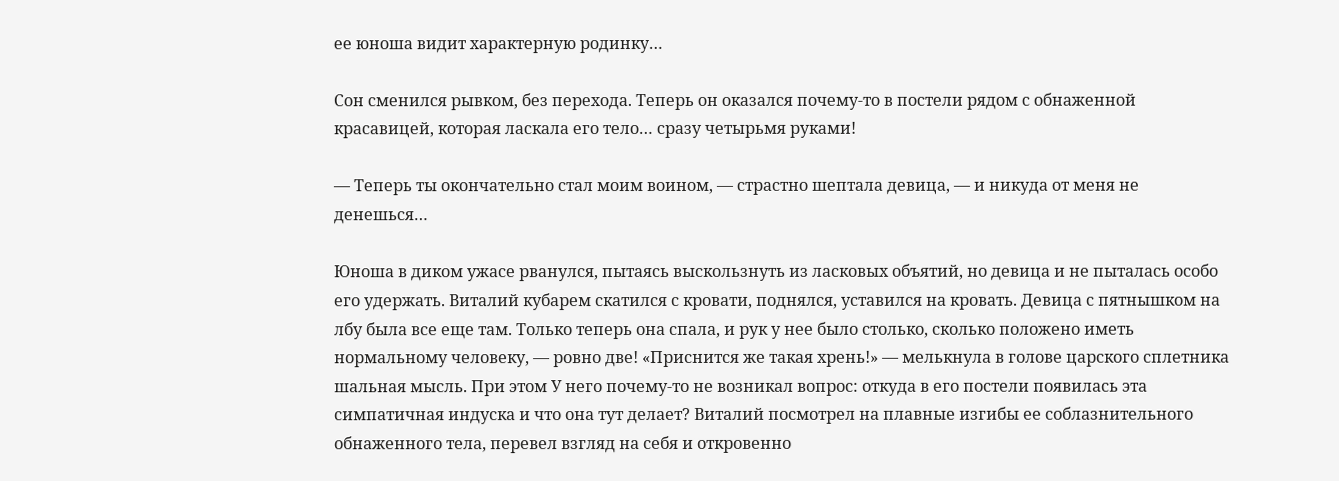ее юноша видит характерную родинку…

Сон сменился рывком, без перехода. Теперь он оказался почему-то в постели рядом с обнаженной красавицей, которая ласкала его тело… сразу четырьмя руками!

— Теперь ты окончательно стал моим воином, — страстно шептала девица, — и никуда от меня не денешься…

Юноша в диком ужасе рванулся, пытаясь выскользнуть из ласковых объятий, но девица и не пыталась особо его удержать. Виталий кубарем скатился с кровати, поднялся, уставился на кровать. Девица с пятнышком на лбу была все еще там. Только теперь она спала, и рук у нее было столько, сколько положено иметь нормальному человеку, — ровно две! «Приснится же такая хрень!» — мелькнула в голове царского сплетника шальная мысль. При этом У него почему-то не возникал вопрос: откуда в его постели появилась эта симпатичная индуска и что она тут делает? Виталий посмотрел на плавные изгибы ее соблазнительного обнаженного тела, перевел взгляд на себя и откровенно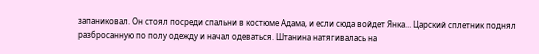запаниковал. Он стоял посреди спальни в костюме Адама, и если сюда войдет Янка… Царский сплетник поднял разбросанную по полу одежду и начал одеваться. Штанина натягивалась на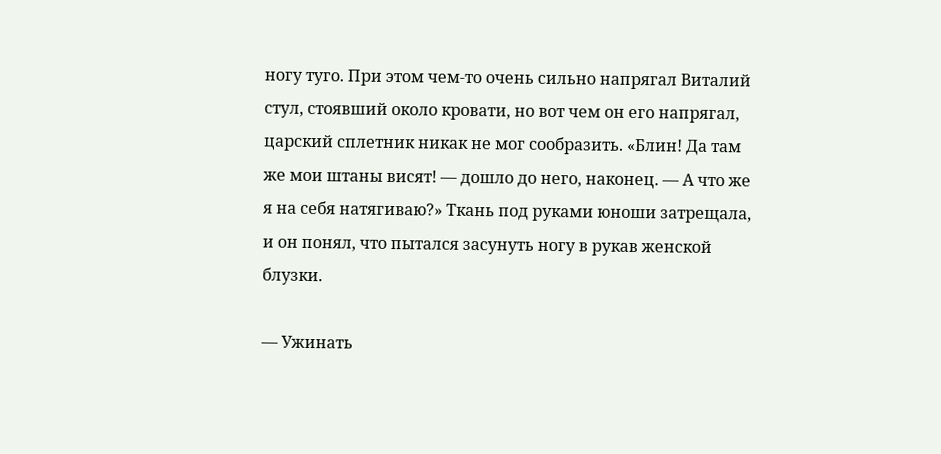ногу туго. При этом чем-то очень сильно напрягал Виталий стул, стоявший около кровати, но вот чем он его напрягал, царский сплетник никак не мог сообразить. «Блин! Да там же мои штаны висят! — дошло до него, наконец. — А что же я на себя натягиваю?» Ткань под руками юноши затрещала, и он понял, что пытался засунуть ногу в рукав женской блузки.

— Ужинать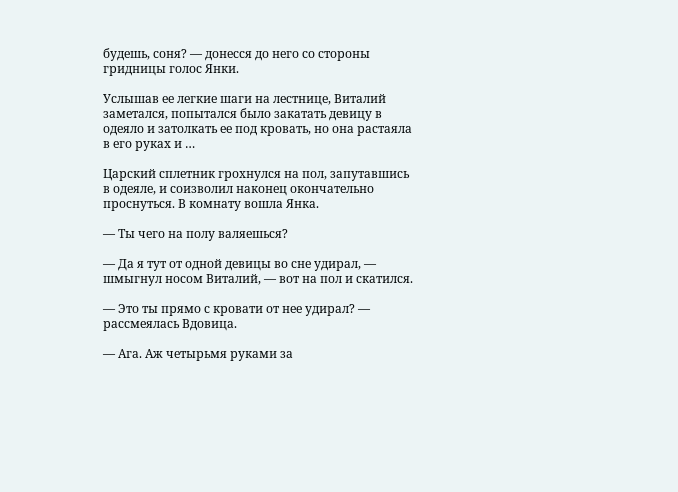будешь, соня? — донесся до него со стороны гридницы голос Янки.

Услышав ее легкие шаги на лестнице, Виталий заметался, попытался было закатать девицу в одеяло и затолкать ее под кровать, но она растаяла в его руках и …

Царский сплетник грохнулся на пол, запутавшись в одеяле, и соизволил наконец окончательно проснуться. В комнату вошла Янка.

— Ты чего на полу валяешься?

— Да я тут от одной девицы во сне удирал, — шмыгнул носом Виталий, — вот на пол и скатился.

— Это ты прямо с кровати от нее удирал? — рассмеялась Вдовица.

— Ага. Аж четырьмя руками за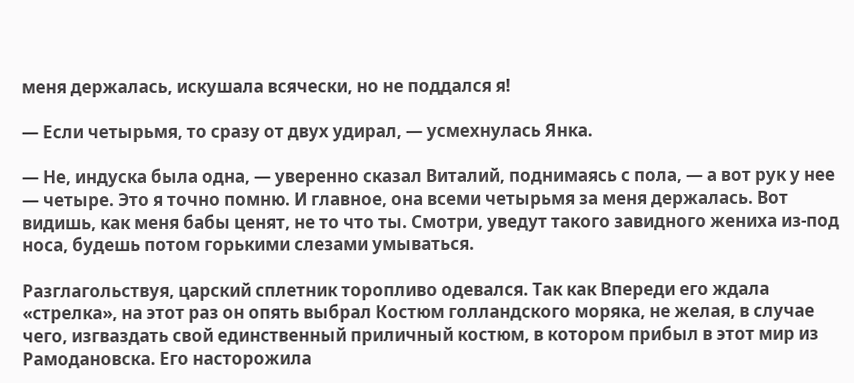меня держалась, искушала всячески, но не поддался я!

— Если четырьмя, то сразу от двух удирал, — усмехнулась Янка.

— Не, индуска была одна, — уверенно сказал Виталий, поднимаясь с пола, — а вот рук у нее — четыре. Это я точно помню. И главное, она всеми четырьмя за меня держалась. Вот видишь, как меня бабы ценят, не то что ты. Смотри, уведут такого завидного жениха из-под носа, будешь потом горькими слезами умываться.

Разглагольствуя, царский сплетник торопливо одевался. Так как Впереди его ждала «стрелка», на этот раз он опять выбрал Костюм голландского моряка, не желая, в случае чего, изгваздать свой единственный приличный костюм, в котором прибыл в этот мир из Рамодановска. Его насторожила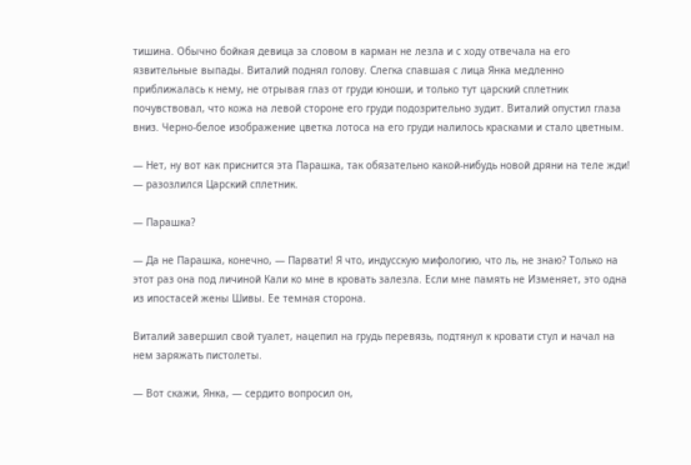тишина. Обычно бойкая девица за словом в карман не лезла и с ходу отвечала на его язвительные выпады. Виталий поднял голову. Слегка спавшая с лица Янка медленно приближалась к нему, не отрывая глаз от груди юноши, и только тут царский сплетник почувствовал, что кожа на левой стороне его груди подозрительно зудит. Виталий опустил глаза вниз. Черно-белое изображение цветка лотоса на его груди налилось красками и стало цветным.

— Нет, ну вот как приснится эта Парашка, так обязательно какой-нибудь новой дряни на теле жди! — разозлился Царский сплетник.

— Парашка?

— Да не Парашка, конечно, — Парвати! Я что, индусскую мифологию, что ль, не знаю? Только на этот раз она под личиной Кали ко мне в кровать залезла. Если мне память не Изменяет, это одна из ипостасей жены Шивы. Ее темная сторона.

Виталий завершил свой туалет, нацепил на грудь перевязь, подтянул к кровати стул и начал на нем заряжать пистолеты.

— Вот скажи, Янка, — сердито вопросил он,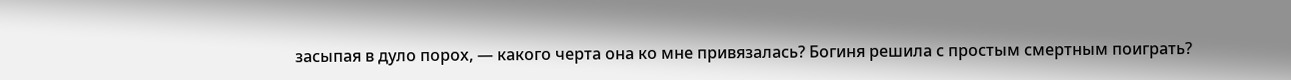засыпая в дуло порох, — какого черта она ко мне привязалась? Богиня решила с простым смертным поиграть?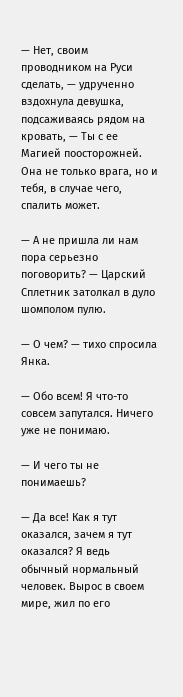— Нет, своим проводником на Руси сделать, — удрученно вздохнула девушка, подсаживаясь рядом на кровать, — Ты с ее Магией поосторожней. Она не только врага, но и тебя, в случае чего, спалить может.

— А не пришла ли нам пора серьезно поговорить? — Царский Сплетник затолкал в дуло шомполом пулю.

— О чем? — тихо спросила Янка.

— Обо всем! Я что-то совсем запутался. Ничего уже не понимаю.

— И чего ты не понимаешь?

— Да все! Как я тут оказался, зачем я тут оказался? Я ведь обычный нормальный человек. Вырос в своем мире, жил по его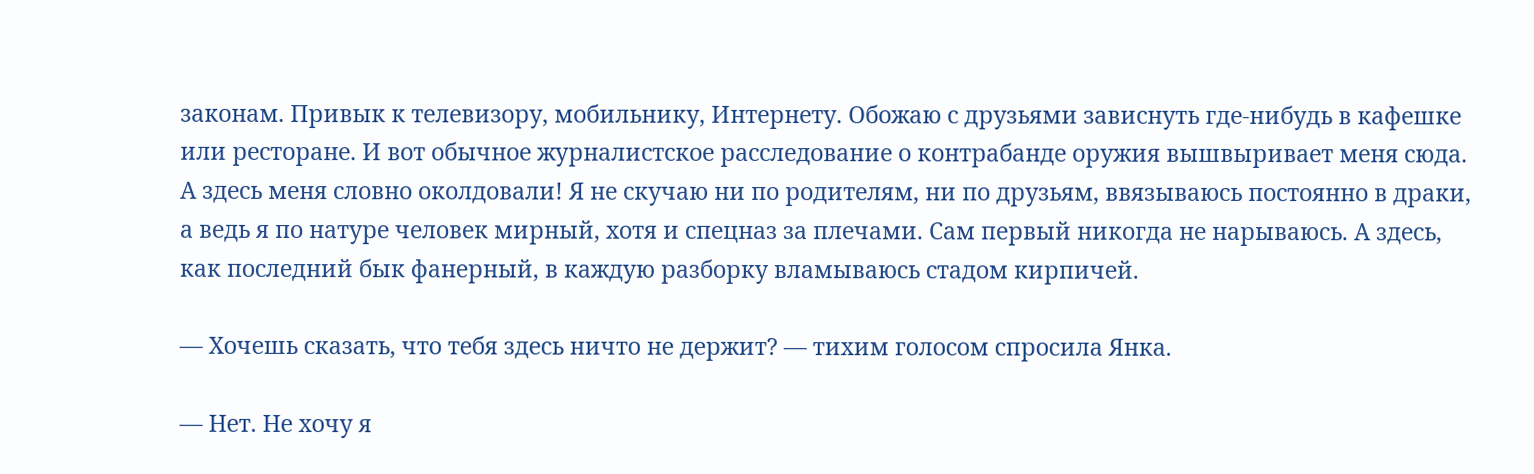законам. Привык к телевизору, мобильнику, Интернету. Обожаю с друзьями зависнуть где-нибудь в кафешке или ресторане. И вот обычное журналистское расследование о контрабанде оружия вышвыривает меня сюда. А здесь меня словно околдовали! Я не скучаю ни по родителям, ни по друзьям, ввязываюсь постоянно в драки, а ведь я по натуре человек мирный, хотя и спецназ за плечами. Сам первый никогда не нарываюсь. А здесь, как последний бык фанерный, в каждую разборку вламываюсь стадом кирпичей.

— Хочешь сказать, что тебя здесь ничто не держит? — тихим голосом спросила Янка.

— Нет. Не хочу я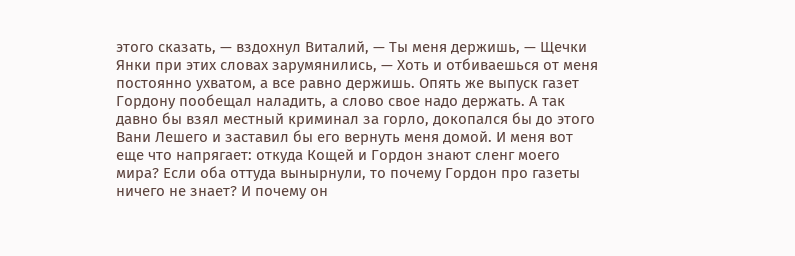этого сказать, — вздохнул Виталий, — Ты меня держишь, — Щечки Янки при этих словах зарумянились, — Хоть и отбиваешься от меня постоянно ухватом, а все равно держишь. Опять же выпуск газет Гордону пообещал наладить, а слово свое надо держать. А так давно бы взял местный криминал за горло, докопался бы до этого Вани Лешего и заставил бы его вернуть меня домой. И меня вот еще что напрягает: откуда Кощей и Гордон знают сленг моего мира? Если оба оттуда вынырнули, то почему Гордон про газеты ничего не знает? И почему он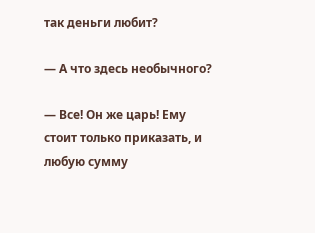так деньги любит?

— А что здесь необычного?

— Все! Он же царь! Ему стоит только приказать, и любую сумму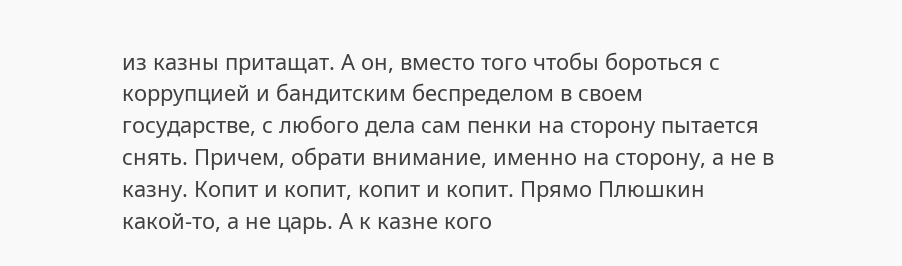из казны притащат. А он, вместо того чтобы бороться с коррупцией и бандитским беспределом в своем государстве, с любого дела сам пенки на сторону пытается снять. Причем, обрати внимание, именно на сторону, а не в казну. Копит и копит, копит и копит. Прямо Плюшкин какой-то, а не царь. А к казне кого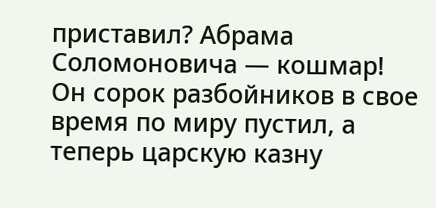приставил? Абрама Соломоновича — кошмар! Он сорок разбойников в свое время по миру пустил, а теперь царскую казну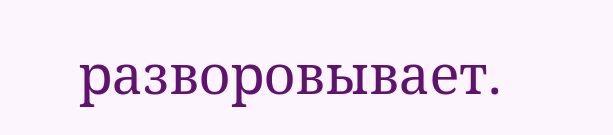разворовывает.